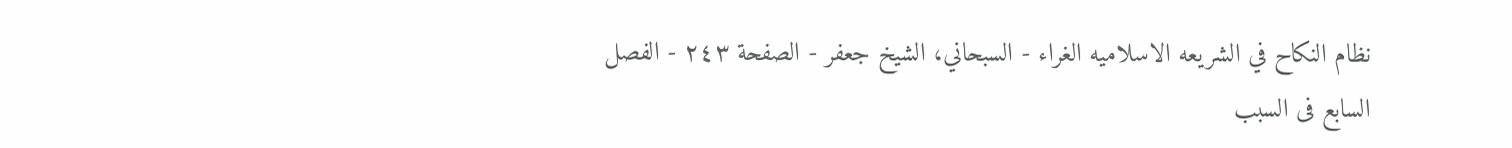نظام النکاح في الشريعه الاسلاميه الغراء - السبحاني، الشيخ جعفر - الصفحة ٢٤٣ - الفصل السابع فی السبب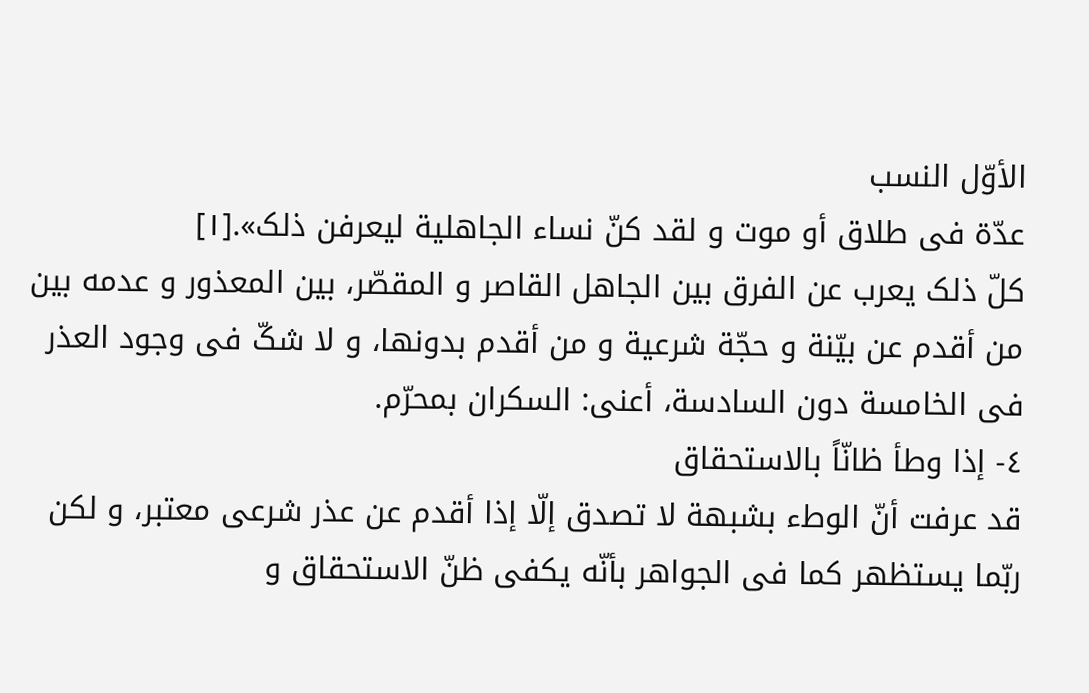الأوّل النسب
عدّة فی طلاق أو موت و لقد کنّ نساء الجاهلیة لیعرفن ذلک».[١]
کلّ ذلک یعرب عن الفرق بین الجاهل القاصر و المقصّر، بین المعذور و عدمه بین من أقدم عن بیّنة و حجّة شرعیة و من أقدم بدونها، و لا شکّ فی وجود العذر فی الخامسة دون السادسة، أعنی: السکران بمحرّم.
٤- إذا وطأ ظانّاً بالاستحقاق
قد عرفت أنّ الوطء بشبهة لا تصدق إلّا إذا أقدم عن عذر شرعی معتبر، و لکن ربّما یستظهر کما فی الجواهر بأنّه یکفی ظنّ الاستحقاق و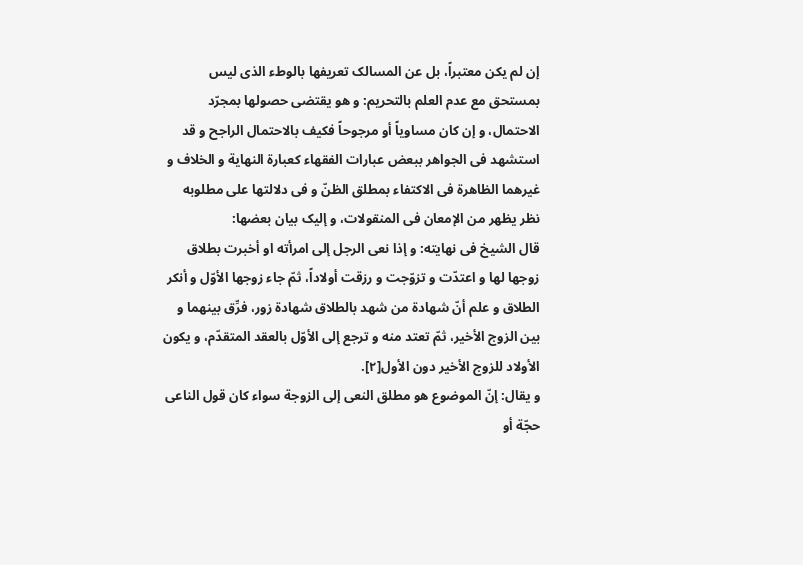إن لم یکن معتبراً، بل عن المسالک تعریفها بالوطء الذی لیس بمستحق مع عدم العلم بالتحریم: و هو یقتضی حصولها بمجرّد الاحتمال، و إن کان مساویاً أو مرجوحاً فکیف بالاحتمال الراجح و قد استشهد فی الجواهر ببعض عبارات الفقهاء کعبارة النهایة و الخلاف و غیرهما الظاهرة فی الاکتفاء بمطلق الظنّ و فی دلالتها علی مطلوبه نظر یظهر من الإمعان فی المنقولات، و إلیک بیان بعضها:
قال الشیخ فی نهایته: و إذا نعی الرجل إلی امرأته او أخبرت بطلاق زوجها لها و اعتدّت و تزوّجت و رزقت أولاداً، ثمّ جاء زوجها الأوّل و أنکر الطلاق و علم أنّ شهادة من شهد بالطلاق شهادة زور، فرِّق بینهما و بین الزوج الأخیر، ثمّ تعتد منه و ترجع إلی الأوّل بالعقد المتقدّم، و یکون الأولاد للزوج الأخیر دون الأول[٢].
و یقال: إنّ الموضوع هو مطلق النعی إلی الزوجة سواء کان قول الناعی حجّة أو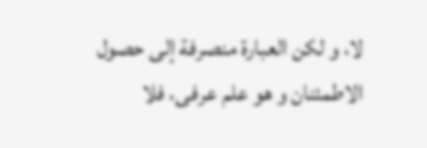لا، و لکن العبارة منصرفة إلی حصول الاطمئنان و هو علم عرفی، فلا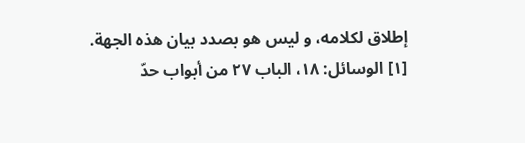إطلاق لکلامه، و لیس هو بصدد بیان هذه الجهة.
[١] الوسائل: ١٨، الباب ٢٧ من أبواب حدّ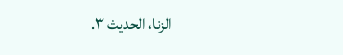الزنا، الحدیث ٣.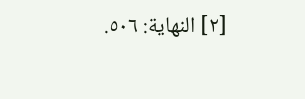[٢] النهایة: ٥٠٦.